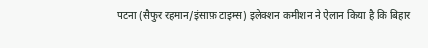पटना (सैफुर रहमान/इंसाफ़ टाइम्स) इलेक्शन कमीशन ने ऐलान किया है कि बिहार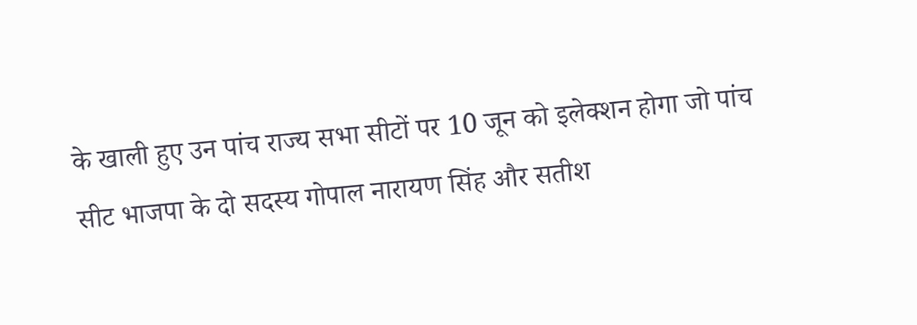के खाली हुए उन पांच राज्य सभा सीटों पर 10 जून को इलेक्शन होगा जो पांच सीट भाजपा के दो सदस्य गोपाल नारायण सिंह और सतीश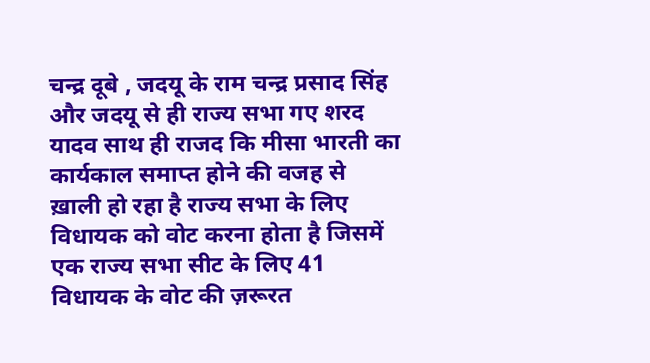चन्द्र दूबे , जदयू के राम चन्द्र प्रसाद सिंह और जदयू से ही राज्य सभा गए शरद यादव साथ ही राजद कि मीसा भारती का कार्यकाल समाप्त होने की वजह से ख़ाली हो रहा है राज्य सभा के लिए विधायक को वोट करना होता है जिसमें एक राज्य सभा सीट के लिए 41 विधायक के वोट की ज़रूरत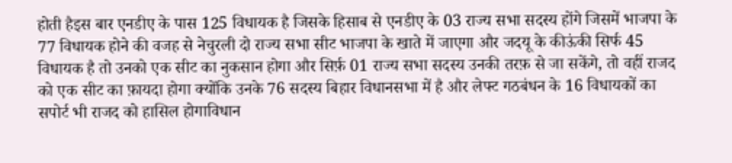होती हैइस बार एनडीए के पास 125 विधायक है जिसके हिसाब से एनडीए के 03 राज्य सभा सदस्य होंगे जिसमें भाजपा के 77 विधायक होने की वजह से नेचुरली दो राज्य सभा सीट भाजपा के खाते में जाएगा और जदयू के कीऊंकी सिर्फ 45 विधायक है तो उनको एक सीट का नुकसान होगा और सिर्फ़ 01 राज्य सभा सदस्य उनकी तरफ़ से जा सकेंगे, तो वहीं राजद को एक सीट का फ़ायदा होगा क्योंकि उनके 76 सदस्य बिहार विधानसभा में है और लेफ्ट गठबंधन के 16 विधायकों का सपोर्ट भी राजद को हासिल होगाविधान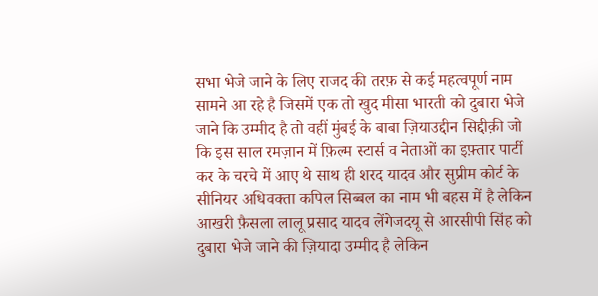सभा भेजे जाने के लिए राजद की तरफ़ से कई महत्वपूर्ण नाम सामने आ रहे है जिसमें एक तो खुद मीसा भारती को दुबारा भेजे जाने कि उम्मीद है तो वहीं मुंबई के बाबा ज़ियाउद्दीन सिद्दीक़ी जो कि इस साल रमज़ान में फ़िल्म स्टार्स व नेताओं का इफ़्तार पार्टी कर के चरचे में आए थे साथ ही शरद यादव और सुप्रीम कोर्ट के सीनियर अधिवक्ता कपिल सिब्बल का नाम भी बहस में है लेकिन आखरी फ़ैसला लालू प्रसाद यादव लेंगेजदयू से आरसीपी सिंह को दुबारा भेजे जाने की ज़ियादा उम्मीद है लेकिन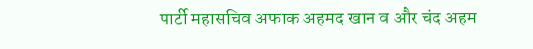पार्टी महासचिव अफाक अहमद खान व और चंद अहम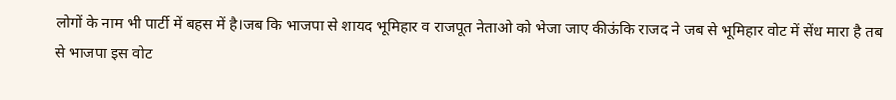लोगों के नाम भी पार्टी में बहस में है।जब कि भाजपा से शायद भूमिहार व राजपूत नेताओ को भेजा जाए कीऊंकि राजद ने जब से भूमिहार वोट में सेंध मारा है तब से भाजपा इस वोट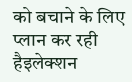को बचाने के लिए प्लान कर रही हैइलेक्शन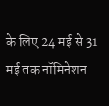के लिए 24 मई से 31 मई तक नॉमिनेशन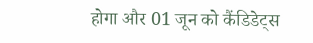होगा और 01 जून को कैंडिडेट्स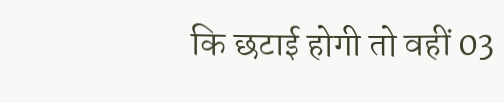कि छटाई होगी तो वहीं 03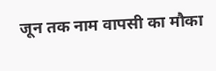जून तक नाम वापसी का मौका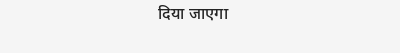दिया जाएगा